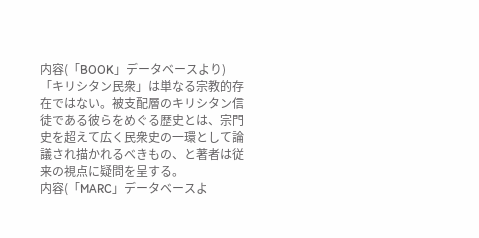内容(「BOOK」データベースより)
「キリシタン民衆」は単なる宗教的存在ではない。被支配層のキリシタン信徒である彼らをめぐる歴史とは、宗門史を超えて広く民衆史の一環として論議され描かれるべきもの、と著者は従来の視点に疑問を呈する。
内容(「MARC」データベースよ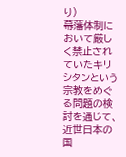り)
幕藩体制において厳しく禁止されていたキリシタンという宗教をめぐる問題の検討を通じて、近世日本の国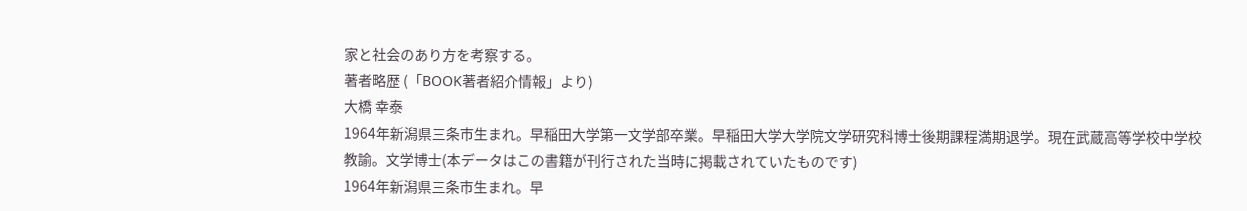家と社会のあり方を考察する。
著者略歴 (「BOOK著者紹介情報」より)
大橋 幸泰
1964年新潟県三条市生まれ。早稲田大学第一文学部卒業。早稲田大学大学院文学研究科博士後期課程満期退学。現在武蔵高等学校中学校教諭。文学博士(本データはこの書籍が刊行された当時に掲載されていたものです)
1964年新潟県三条市生まれ。早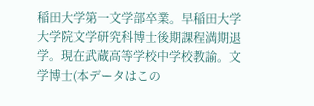稲田大学第一文学部卒業。早稲田大学大学院文学研究科博士後期課程満期退学。現在武蔵高等学校中学校教諭。文学博士(本データはこの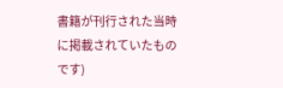書籍が刊行された当時に掲載されていたものです)